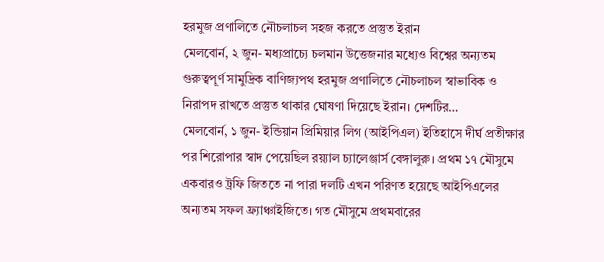হরমুজ প্রণালিতে নৌচলাচল সহজ করতে প্রস্তুত ইরান
মেলবোর্ন, ২ জুন- মধ্যপ্রাচ্যে চলমান উত্তেজনার মধ্যেও বিশ্বের অন্যতম গুরুত্বপূর্ণ সামুদ্রিক বাণিজ্যপথ হরমুজ প্রণালিতে নৌচলাচল স্বাভাবিক ও নিরাপদ রাখতে প্রস্তুত থাকার ঘোষণা দিয়েছে ইরান। দেশটির…
মেলবোর্ন, ১ জুন- ইন্ডিয়ান প্রিমিয়ার লিগ (আইপিএল) ইতিহাসে দীর্ঘ প্রতীক্ষার পর শিরোপার স্বাদ পেয়েছিল রয়্যাল চ্যালেঞ্জার্স বেঙ্গালুরু। প্রথম ১৭ মৌসুমে একবারও ট্রফি জিততে না পারা দলটি এখন পরিণত হয়েছে আইপিএলের অন্যতম সফল ফ্র্যাঞ্চাইজিতে। গত মৌসুমে প্রথমবারের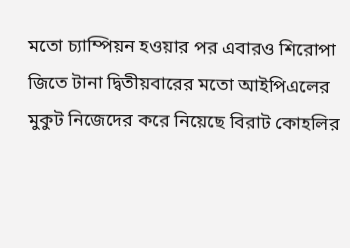মতো চ্যাম্পিয়ন হওয়ার পর এবারও শিরোপা জিতে টানা দ্বিতীয়বারের মতো আইপিএলের মুকুট নিজেদের করে নিয়েছে বিরাট কোহলির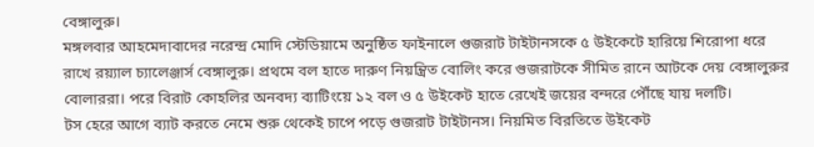বেঙ্গালুরু।
মঙ্গলবার আহমেদাবাদের নরেন্দ্র মোদি স্টেডিয়ামে অনুষ্ঠিত ফাইনালে গুজরাট টাইটানসকে ৫ উইকেটে হারিয়ে শিরোপা ধরে রাখে রয়্যাল চ্যালেঞ্জার্স বেঙ্গালুরু। প্রথমে বল হাতে দারুণ নিয়ন্ত্রিত বোলিং করে গুজরাটকে সীমিত রানে আটকে দেয় বেঙ্গালুরুর বোলাররা। পরে বিরাট কোহলির অনবদ্য ব্যাটিংয়ে ১২ বল ও ৫ উইকেট হাতে রেখেই জয়ের বন্দরে পৌঁছে যায় দলটি।
টস হেরে আগে ব্যাট করতে নেমে শুরু থেকেই চাপে পড়ে গুজরাট টাইটানস। নিয়মিত বিরতিতে উইকেট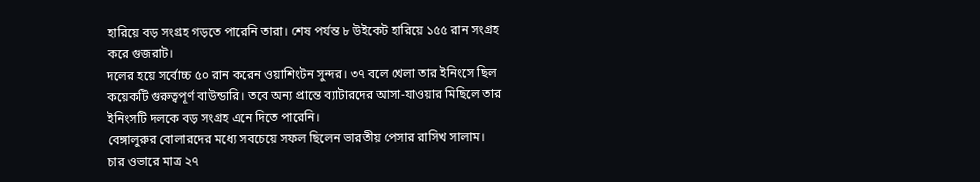হারিয়ে বড় সংগ্রহ গড়তে পারেনি তারা। শেষ পর্যন্ত ৮ উইকেট হারিয়ে ১৫৫ রান সংগ্রহ করে গুজরাট।
দলের হয়ে সর্বোচ্চ ৫০ রান করেন ওয়াশিংটন সুন্দর। ৩৭ বলে খেলা তার ইনিংসে ছিল কয়েকটি গুরুত্বপূর্ণ বাউন্ডারি। তবে অন্য প্রান্তে ব্যাটারদের আসা-যাওয়ার মিছিলে তার ইনিংসটি দলকে বড় সংগ্রহ এনে দিতে পারেনি।
বেঙ্গালুরুর বোলারদের মধ্যে সবচেয়ে সফল ছিলেন ভারতীয় পেসার রাসিখ সালাম। চার ওভারে মাত্র ২৭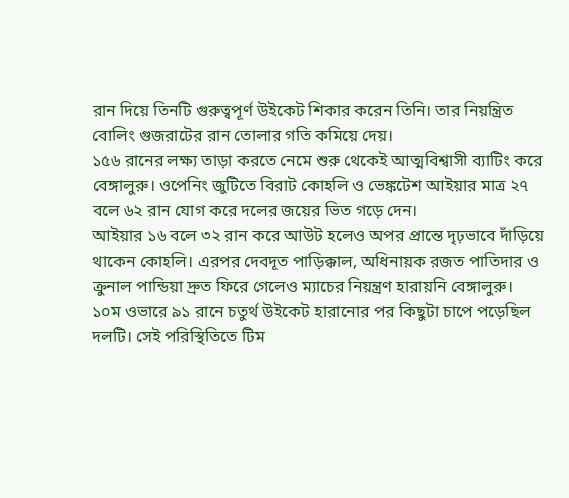রান দিয়ে তিনটি গুরুত্বপূর্ণ উইকেট শিকার করেন তিনি। তার নিয়ন্ত্রিত বোলিং গুজরাটের রান তোলার গতি কমিয়ে দেয়।
১৫৬ রানের লক্ষ্য তাড়া করতে নেমে শুরু থেকেই আত্মবিশ্বাসী ব্যাটিং করে বেঙ্গালুরু। ওপেনিং জুটিতে বিরাট কোহলি ও ভেঙ্কটেশ আইয়ার মাত্র ২৭ বলে ৬২ রান যোগ করে দলের জয়ের ভিত গড়ে দেন।
আইয়ার ১৬ বলে ৩২ রান করে আউট হলেও অপর প্রান্তে দৃঢ়ভাবে দাঁড়িয়ে থাকেন কোহলি। এরপর দেবদূত পাড়িক্কাল, অধিনায়ক রজত পাতিদার ও ক্রুনাল পান্ডিয়া দ্রুত ফিরে গেলেও ম্যাচের নিয়ন্ত্রণ হারায়নি বেঙ্গালুরু।
১০ম ওভারে ৯১ রানে চতুর্থ উইকেট হারানোর পর কিছুটা চাপে পড়েছিল দলটি। সেই পরিস্থিতিতে টিম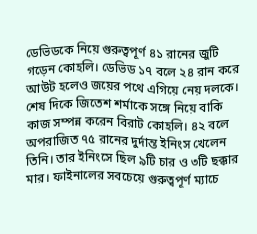ডেভিডকে নিয়ে গুরুত্বপূর্ণ ৪১ রানের জুটি গড়েন কোহলি। ডেভিড ১৭ বলে ২৪ রান করে আউট হলেও জয়ের পথে এগিয়ে নেয় দলকে।
শেষ দিকে জিতেশ শর্মাকে সঙ্গে নিয়ে বাকি কাজ সম্পন্ন করেন বিরাট কোহলি। ৪২ বলে অপরাজিত ৭৫ রানের দুর্দান্ত ইনিংস খেলেন তিনি। তার ইনিংসে ছিল ৯টি চার ও ৩টি ছক্কার মার। ফাইনালের সবচেয়ে গুরুত্বপূর্ণ ম্যাচে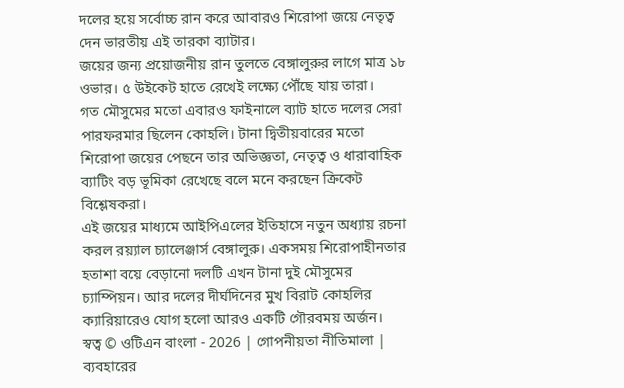দলের হয়ে সর্বোচ্চ রান করে আবারও শিরোপা জয়ে নেতৃত্ব দেন ভারতীয় এই তারকা ব্যাটার।
জয়ের জন্য প্রয়োজনীয় রান তুলতে বেঙ্গালুরুর লাগে মাত্র ১৮ ওভার। ৫ উইকেট হাতে রেখেই লক্ষ্যে পৌঁছে যায় তারা।
গত মৌসুমের মতো এবারও ফাইনালে ব্যাট হাতে দলের সেরা পারফরমার ছিলেন কোহলি। টানা দ্বিতীয়বারের মতো শিরোপা জয়ের পেছনে তার অভিজ্ঞতা, নেতৃত্ব ও ধারাবাহিক ব্যাটিং বড় ভূমিকা রেখেছে বলে মনে করছেন ক্রিকেট বিশ্লেষকরা।
এই জয়ের মাধ্যমে আইপিএলের ইতিহাসে নতুন অধ্যায় রচনা করল রয়্যাল চ্যালেঞ্জার্স বেঙ্গালুরু। একসময় শিরোপাহীনতার হতাশা বয়ে বেড়ানো দলটি এখন টানা দুই মৌসুমের চ্যাম্পিয়ন। আর দলের দীর্ঘদিনের মুখ বিরাট কোহলির ক্যারিয়ারেও যোগ হলো আরও একটি গৌরবময় অর্জন।
স্বত্ব © ওটিএন বাংলা - 2026 | গোপনীয়তা নীতিমালা | ব্যবহারের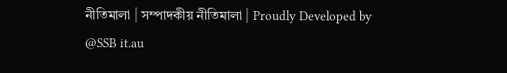নীতিমালা | সম্পাদকীয় নীতিমালা | Proudly Developed by @SSB it.au